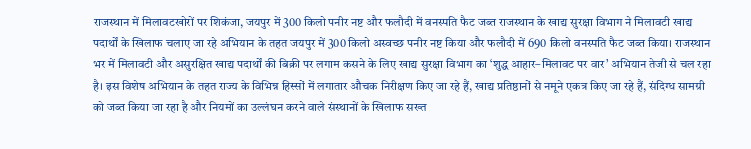राजस्थान में मिलावटखोरों पर शिकंजा, जयपुर में 300 किलो पनीर नष्ट और फलौदी में वनस्पति फैट जब्त राजस्थान के खाद्य सुरक्षा विभाग ने मिलावटी खाद्य पदार्थों के खिलाफ चलाए जा रहे अभियान के तहत जयपुर में 300 किलो अस्वच्छ पनीर नष्ट किया और फलौदी में 690 किलो वनस्पति फैट जब्त किया। राजस्थान भर में मिलावटी और असुरक्षित खाद्य पदार्थों की बिक्री पर लगाम कसने के लिए खाद्य सुरक्षा विभाग का ‘शुद्ध आहार–मिलावट पर वार’ अभियान तेजी से चल रहा है। इस विशेष अभियान के तहत राज्य के विभिन्न हिस्सों में लगातार औचक निरीक्षण किए जा रहे हैं, खाद्य प्रतिष्ठानों से नमूने एकत्र किए जा रहे हैं, संदिग्ध सामग्री को जब्त किया जा रहा है और नियमों का उल्लंघन करने वाले संस्थानों के खिलाफ सख्त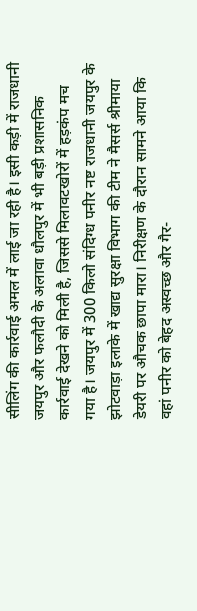सीलिंग की कार्रवाई अमल में लाई जा रही है। इसी कड़ी में राजधानी जयपुर और फलौदी के अलावा धौलपुर में भी बड़ी प्रशासनिक कार्रवाई देखने को मिली है, जिससे मिलावटखोरों में हड़कंप मच गया है। जयपुर में 300 किलो संदिग्ध पनीर नष्ट राजधानी जयपुर के झोटवाड़ा इलाके में खाद्य सुरक्षा विभाग की टीम ने मैसर्स श्रीमाया डेयरी पर औचक छापा मारा। निरीक्षण के दौरान सामने आया कि वहां पनीर को बेहद अस्वच्छ और गैर-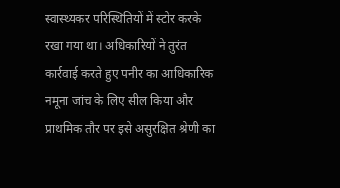स्वास्थ्यकर परिस्थितियों में स्टोर करके रखा गया था। अधिकारियों ने तुरंत कार्रवाई करते हुए पनीर का आधिकारिक नमूना जांच के लिए सील किया और प्राथमिक तौर पर इसे असुरक्षित श्रेणी का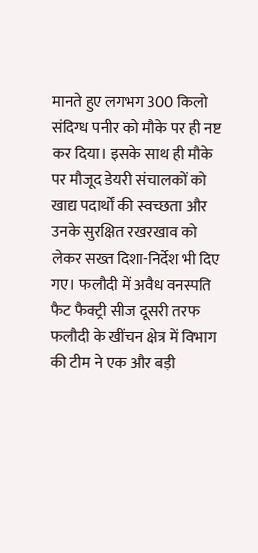मानते हुए लगभग 300 किलो संदिग्ध पनीर को मौके पर ही नष्ट कर दिया। इसके साथ ही मौके पर मौजूद डेयरी संचालकों को खाद्य पदार्थों की स्वच्छता और उनके सुरक्षित रखरखाव को लेकर सख्त दिशा-निर्देश भी दिए गए। फलौदी में अवैध वनस्पति फैट फैक्ट्री सीज दूसरी तरफ फलौदी के खींचन क्षेत्र में विभाग की टीम ने एक और बड़ी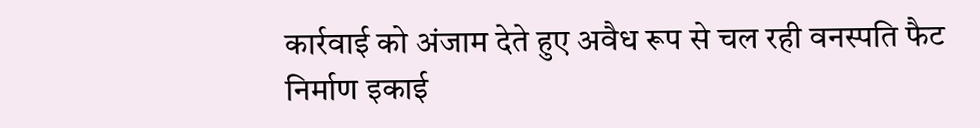कार्रवाई को अंजाम देते हुए अवैध रूप से चल रही वनस्पति फैट निर्माण इकाई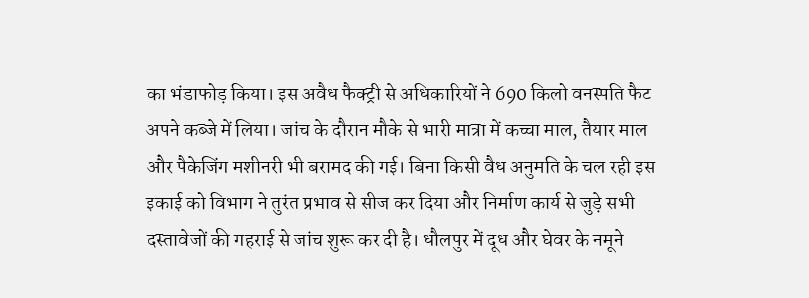का भंडाफोड़ किया। इस अवैध फैक्ट्री से अधिकारियों ने 690 किलो वनस्पति फैट अपने कब्जे में लिया। जांच के दौरान मौके से भारी मात्रा में कच्चा माल, तैयार माल और पैकेजिंग मशीनरी भी बरामद की गई। बिना किसी वैध अनुमति के चल रही इस इकाई को विभाग ने तुरंत प्रभाव से सीज कर दिया और निर्माण कार्य से जुड़े सभी दस्तावेजों की गहराई से जांच शुरू कर दी है। धौलपुर में दूध और घेवर के नमूने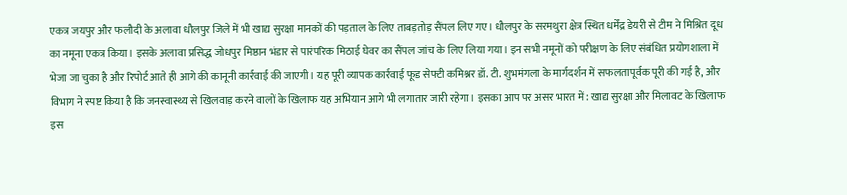एकत्र जयपुर और फलौदी के अलावा धौलपुर जिले में भी खाद्य सुरक्षा मानकों की पड़ताल के लिए ताबड़तोड़ सैंपल लिए गए। धौलपुर के सरमथुरा क्षेत्र स्थित धर्मेंद्र डेयरी से टीम ने मिश्रित दूध का नमूना एकत्र किया। इसके अलावा प्रसिद्ध जोधपुर मिष्ठान भंडार से पारंपरिक मिठाई घेवर का सैंपल जांच के लिए लिया गया। इन सभी नमूनों को परीक्षण के लिए संबंधित प्रयोगशाला में भेजा जा चुका है और रिपोर्ट आते ही आगे की कानूनी कार्रवाई की जाएगी। यह पूरी व्यापक कार्रवाई फूड सेफ्टी कमिश्नर डॉ. टी. शुभमंगला के मार्गदर्शन में सफलतापूर्वक पूरी की गई है, और विभाग ने स्पष्ट किया है कि जनस्वास्थ्य से खिलवाड़ करने वालों के खिलाफ यह अभियान आगे भी लगातार जारी रहेगा। इसका आप पर असर भारत में: खाद्य सुरक्षा और मिलावट के खिलाफ इस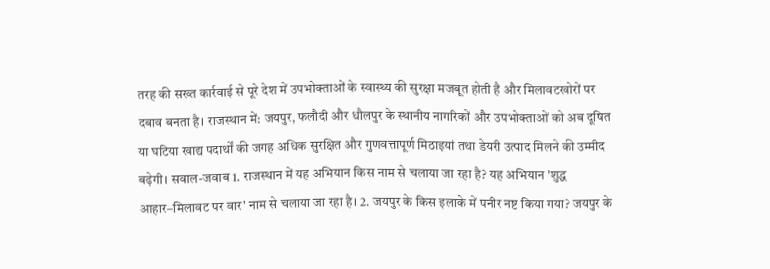तरह की सख्त कार्रवाई से पूरे देश में उपभोक्ताओं के स्वास्थ्य की सुरक्षा मजबूत होती है और मिलावटखोरों पर दबाव बनता है। राजस्थान में: जयपुर, फलौदी और धौलपुर के स्थानीय नागरिकों और उपभोक्ताओं को अब दूषित या घटिया खाद्य पदार्थों की जगह अधिक सुरक्षित और गुणवत्तापूर्ण मिठाइयां तथा डेयरी उत्पाद मिलने की उम्मीद बढ़ेगी। सवाल-जवाब 1. राजस्थान में यह अभियान किस नाम से चलाया जा रहा है? यह अभियान 'शुद्ध आहार–मिलावट पर वार' नाम से चलाया जा रहा है। 2. जयपुर के किस इलाके में पनीर नष्ट किया गया? जयपुर के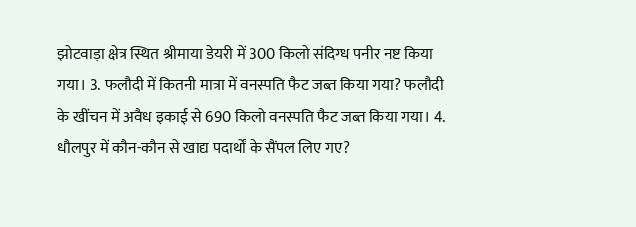झोटवाड़ा क्षेत्र स्थित श्रीमाया डेयरी में 300 किलो संदिग्ध पनीर नष्ट किया गया। 3. फलौदी में कितनी मात्रा में वनस्पति फैट जब्त किया गया? फलौदी के खींचन में अवैध इकाई से 690 किलो वनस्पति फैट जब्त किया गया। 4. धौलपुर में कौन-कौन से खाद्य पदार्थों के सैंपल लिए गए?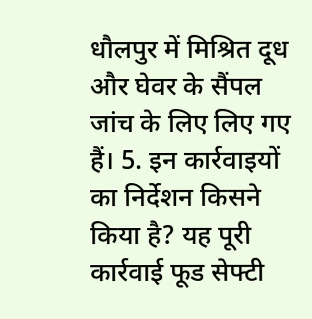धौलपुर में मिश्रित दूध और घेवर के सैंपल जांच के लिए लिए गए हैं। 5. इन कार्रवाइयों का निर्देशन किसने किया है? यह पूरी कार्रवाई फूड सेफ्टी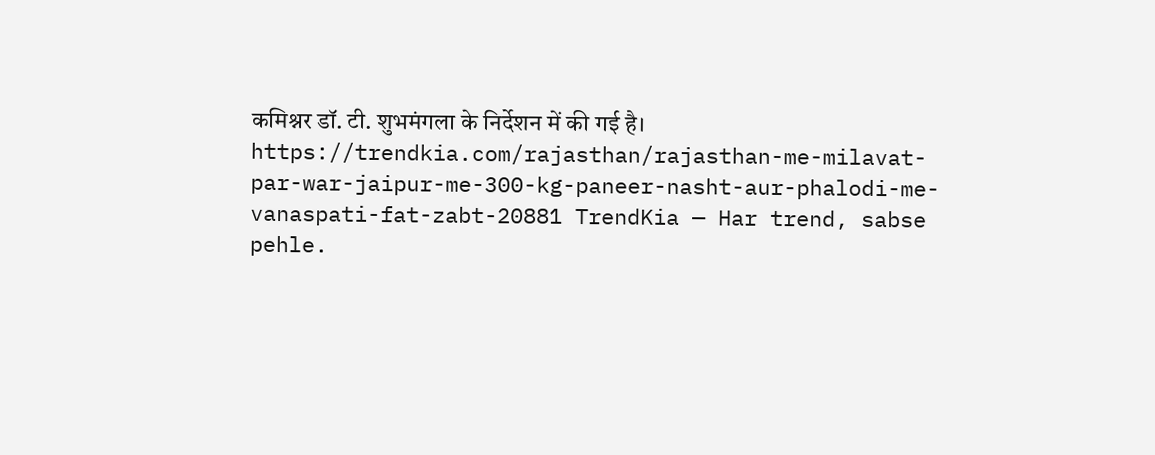कमिश्नर डॉ. टी. शुभमंगला के निर्देशन में की गई है। https://trendkia.com/rajasthan/rajasthan-me-milavat-par-war-jaipur-me-300-kg-paneer-nasht-aur-phalodi-me-vanaspati-fat-zabt-20881 TrendKia — Har trend, sabse pehle.